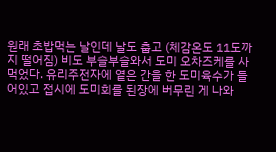원래 초밥먹는 날인데 날도 춥고 (체감온도 11도까지 떨어짐) 비도 부슬부슬와서 도미 오차즈케를 사먹었다. 유리주전자에 옅은 간을 한 도미육수가 들어있고 접시에 도미회를 된장에 버무린 게 나와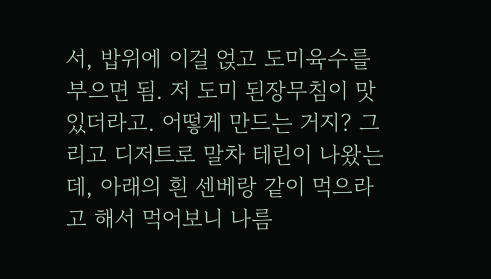서, 밥위에 이걸 얹고 도미육수를 부으면 됨. 저 도미 된장무침이 맛있더라고. 어떻게 만드는 거지? 그리고 디저트로 말차 테린이 나왔는데, 아래의 흰 센베랑 같이 먹으라고 해서 먹어보니 나름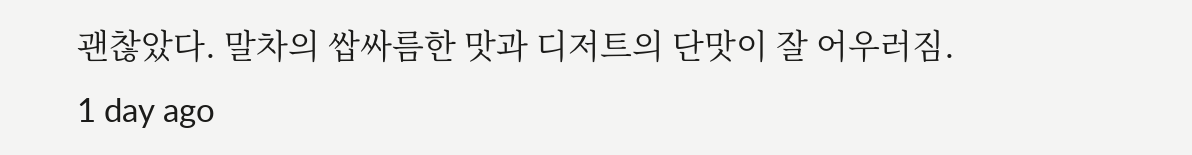괜찮았다. 말차의 쌉싸름한 맛과 디저트의 단맛이 잘 어우러짐.
1 day ago